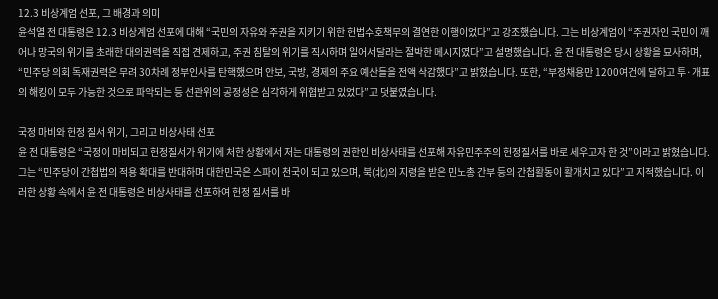12.3 비상계엄 선포, 그 배경과 의미
윤석열 전 대통령은 12.3 비상계엄 선포에 대해 “국민의 자유와 주권을 지키기 위한 헌법수호책무의 결연한 이행이었다”고 강조했습니다. 그는 비상계엄이 “주권자인 국민이 깨어나 망국의 위기를 초래한 대의권력을 직접 견제하고, 주권 침탈의 위기를 직시하며 일어서달라는 절박한 메시지였다”고 설명했습니다. 윤 전 대통령은 당시 상황을 묘사하며, “민주당 의회 독재권력은 무려 30차례 정부인사를 탄핵했으며 안보, 국방, 경제의 주요 예산들을 전액 삭감했다”고 밝혔습니다. 또한, “부정채용만 1200여건에 달하고 투·개표의 해킹이 모두 가능한 것으로 파악되는 등 선관위의 공정성은 심각하게 위협받고 있었다”고 덧붙였습니다.

국정 마비와 헌정 질서 위기, 그리고 비상사태 선포
윤 전 대통령은 “국정이 마비되고 헌정질서가 위기에 처한 상황에서 저는 대통령의 권한인 비상사태를 선포해 자유민주주의 헌정질서를 바로 세우고자 한 것”이라고 밝혔습니다. 그는 “민주당이 간첩법의 적용 확대를 반대하며 대한민국은 스파이 천국이 되고 있으며, 북(北)의 지령을 받은 민노총 간부 등의 간첩활동이 활개치고 있다”고 지적했습니다. 이러한 상황 속에서 윤 전 대통령은 비상사태를 선포하여 헌정 질서를 바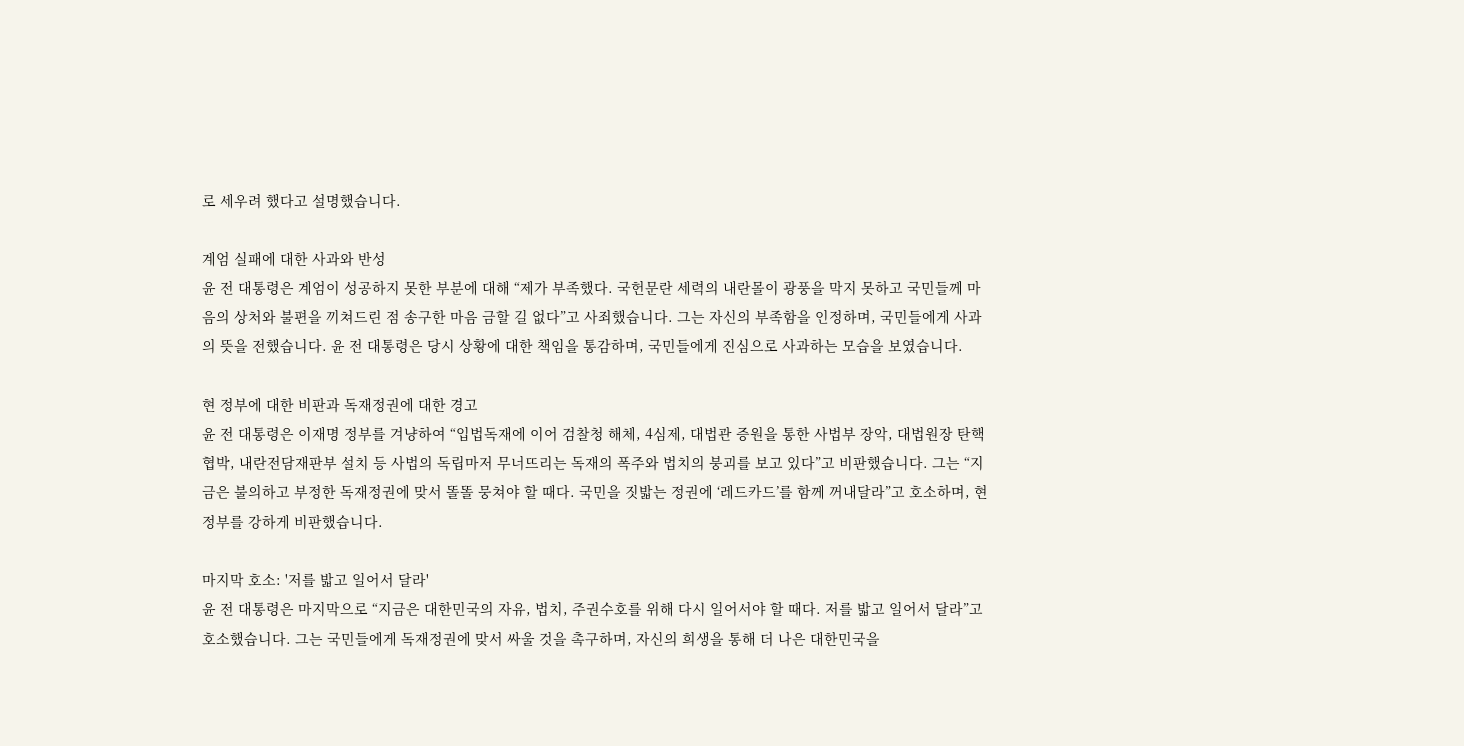로 세우려 했다고 설명했습니다.

계엄 실패에 대한 사과와 반성
윤 전 대통령은 계엄이 성공하지 못한 부분에 대해 “제가 부족했다. 국헌문란 세력의 내란몰이 광풍을 막지 못하고 국민들께 마음의 상처와 불편을 끼쳐드린 점 송구한 마음 금할 길 없다”고 사죄했습니다. 그는 자신의 부족함을 인정하며, 국민들에게 사과의 뜻을 전했습니다. 윤 전 대통령은 당시 상황에 대한 책임을 통감하며, 국민들에게 진심으로 사과하는 모습을 보였습니다.

현 정부에 대한 비판과 독재정권에 대한 경고
윤 전 대통령은 이재명 정부를 겨냥하여 “입법독재에 이어 검찰청 해체, 4심제, 대법관 증원을 통한 사법부 장악, 대법원장 탄핵 협박, 내란전담재판부 설치 등 사법의 독립마저 무너뜨리는 독재의 폭주와 법치의 붕괴를 보고 있다”고 비판했습니다. 그는 “지금은 불의하고 부정한 독재정권에 맞서 똘똘 뭉쳐야 할 때다. 국민을 짓밟는 정권에 ‘레드카드’를 함께 꺼내달라”고 호소하며, 현 정부를 강하게 비판했습니다.

마지막 호소: '저를 밟고 일어서 달라'
윤 전 대통령은 마지막으로 “지금은 대한민국의 자유, 법치, 주권수호를 위해 다시 일어서야 할 때다. 저를 밟고 일어서 달라”고 호소했습니다. 그는 국민들에게 독재정권에 맞서 싸울 것을 촉구하며, 자신의 희생을 통해 더 나은 대한민국을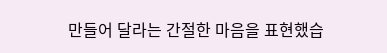만들어 달라는 간절한 마음을 표현했습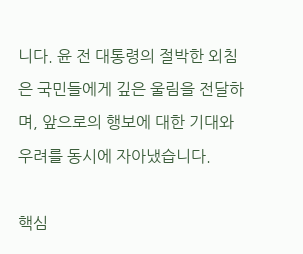니다. 윤 전 대통령의 절박한 외침은 국민들에게 깊은 울림을 전달하며, 앞으로의 행보에 대한 기대와 우려를 동시에 자아냈습니다.

핵심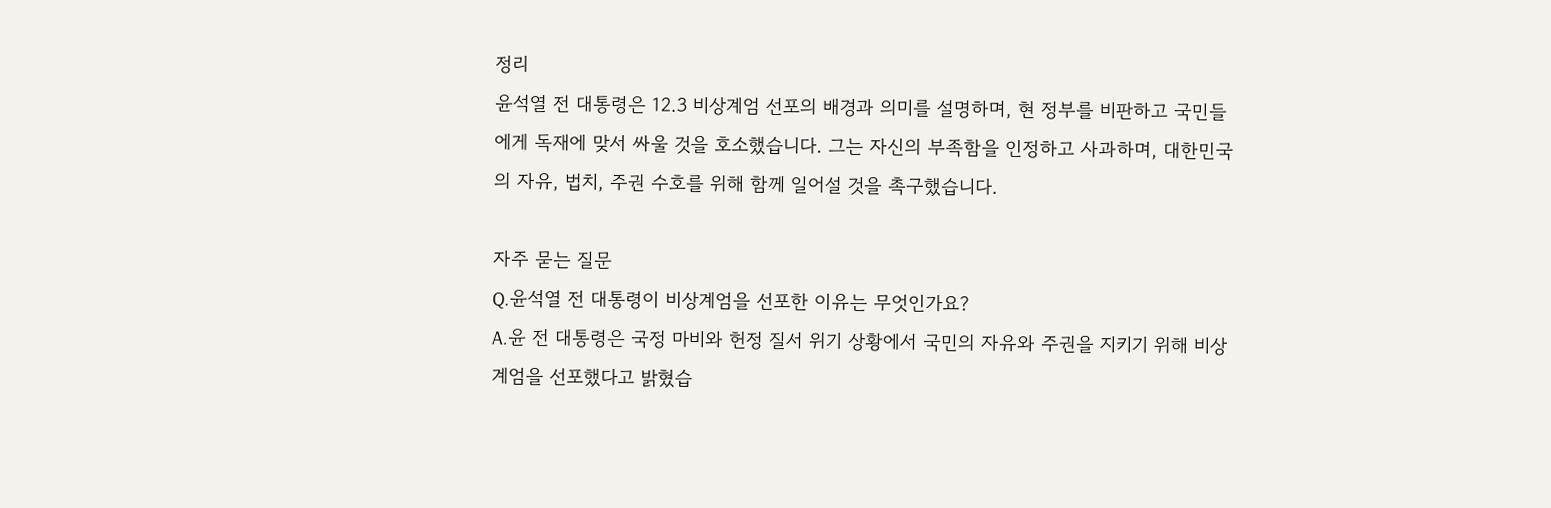정리
윤석열 전 대통령은 12.3 비상계엄 선포의 배경과 의미를 설명하며, 현 정부를 비판하고 국민들에게 독재에 맞서 싸울 것을 호소했습니다. 그는 자신의 부족함을 인정하고 사과하며, 대한민국의 자유, 법치, 주권 수호를 위해 함께 일어설 것을 촉구했습니다.

자주 묻는 질문
Q.윤석열 전 대통령이 비상계엄을 선포한 이유는 무엇인가요?
A.윤 전 대통령은 국정 마비와 헌정 질서 위기 상황에서 국민의 자유와 주권을 지키기 위해 비상계엄을 선포했다고 밝혔습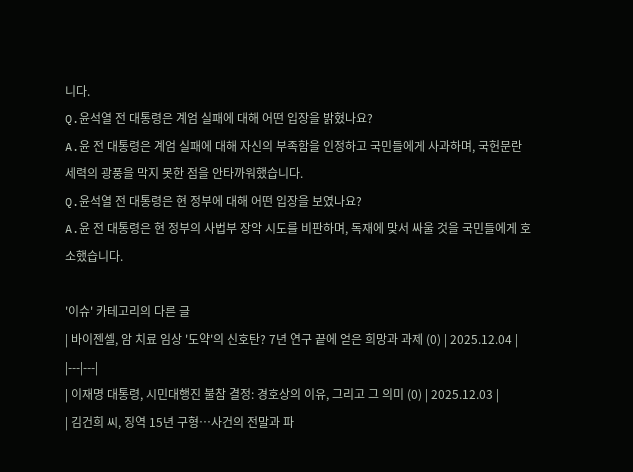니다.
Q.윤석열 전 대통령은 계엄 실패에 대해 어떤 입장을 밝혔나요?
A.윤 전 대통령은 계엄 실패에 대해 자신의 부족함을 인정하고 국민들에게 사과하며, 국헌문란 세력의 광풍을 막지 못한 점을 안타까워했습니다.
Q.윤석열 전 대통령은 현 정부에 대해 어떤 입장을 보였나요?
A.윤 전 대통령은 현 정부의 사법부 장악 시도를 비판하며, 독재에 맞서 싸울 것을 국민들에게 호소했습니다.

'이슈' 카테고리의 다른 글
| 바이젠셀, 암 치료 임상 '도약'의 신호탄? 7년 연구 끝에 얻은 희망과 과제 (0) | 2025.12.04 |
|---|---|
| 이재명 대통령, 시민대행진 불참 결정: 경호상의 이유, 그리고 그 의미 (0) | 2025.12.03 |
| 김건희 씨, 징역 15년 구형…사건의 전말과 파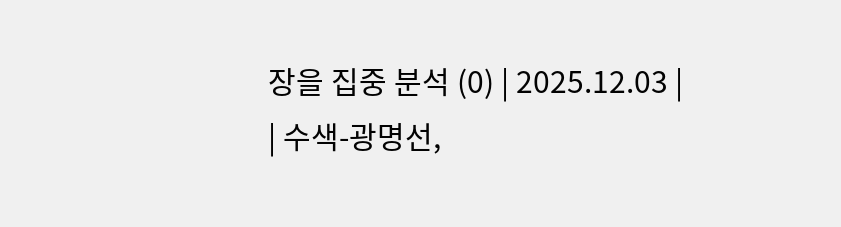장을 집중 분석 (0) | 2025.12.03 |
| 수색-광명선,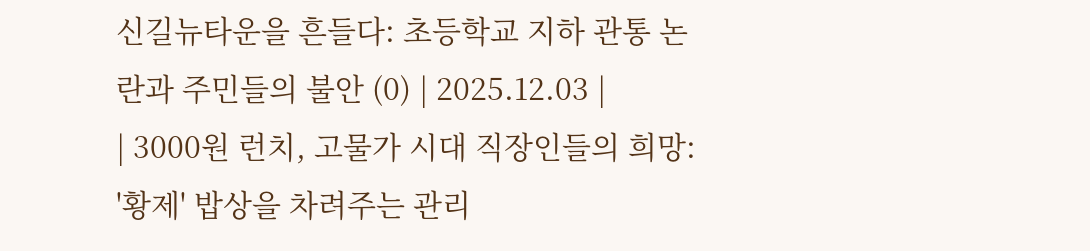신길뉴타운을 흔들다: 초등학교 지하 관통 논란과 주민들의 불안 (0) | 2025.12.03 |
| 3000원 런치, 고물가 시대 직장인들의 희망: '황제' 밥상을 차려주는 관리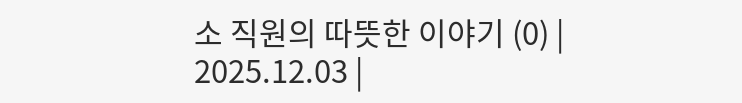소 직원의 따뜻한 이야기 (0) | 2025.12.03 |